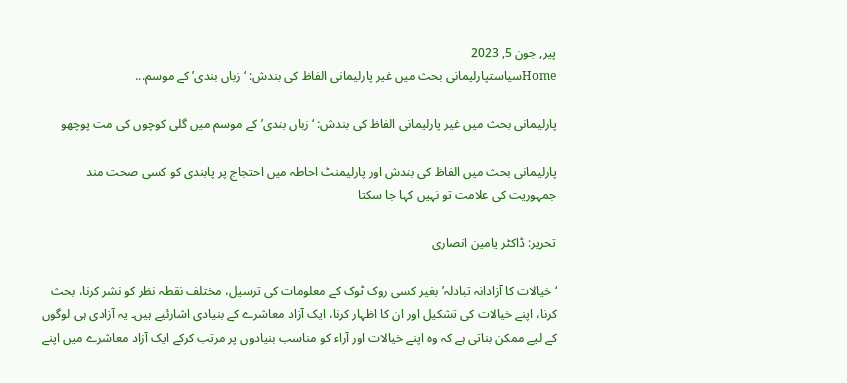پیر, جون 5, 2023
Homeسیاستپارلیمانی بحث میں غیر پارلیمانی الفاظ کی بندش: ‘زباں بندی’ کے موسم...

پارلیمانی بحث میں غیر پارلیمانی الفاظ کی بندش: ‘زباں بندی’ کے موسم میں گلی کوچوں کی مت پوچھو

پارلیمانی بحث میں الفاظ کی بندش اور پارلیمنٹ احاطہ میں احتجاج پر پابندی کو کسی صحت مند جمہوریت کی علامت تو نہیں کہا جا سکتا

تحریر: ڈاکٹر یامین انصاری

‘خیالات کا آزادانہ تبادلہ’ بغیر کسی روک ٹوک کے معلومات کی ترسیل، مختلف نقطہ نظر کو نشر کرنا، بحث کرنا، اپنے خیالات کی تشکیل اور ان کا اظہار کرنا، ایک آزاد معاشرے کے بنیادی اشارئیے ہیں۔ یہ آزادی ہی لوگوں کے لیے ممکن بناتی ہے کہ وہ اپنے خیالات اور آراء کو مناسب بنیادوں پر مرتب کرکے ایک آزاد معاشرے میں اپنے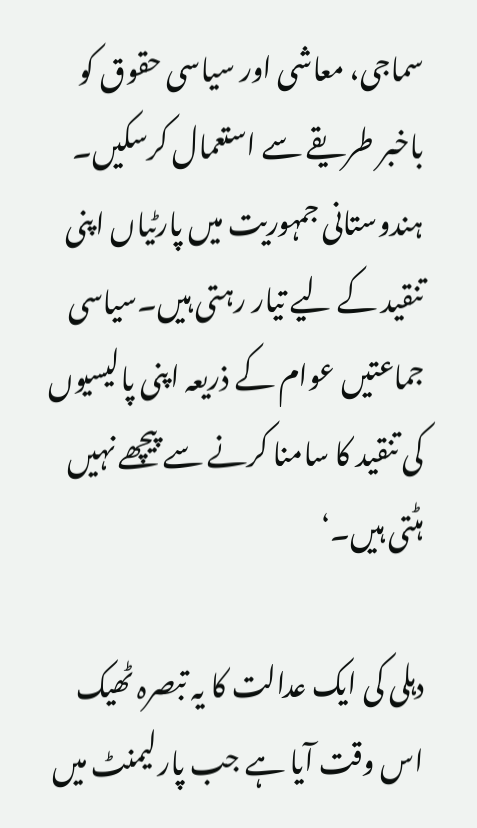سماجی، معاشی اور سیاسی حقوق کو باخبر طریقے سے استعمال کرسکیں۔ ہندوستانی جمہوریت میں پارٹیاں اپنی تنقید کے لیے تیار رہتی ہیں۔سیاسی جماعتیں عوام کے ذریعہ اپنی پالیسیوں کی تنقید کا سامنا کرنے سے پیچھے نہیں ہٹتی ہیں۔‘

دہلی کی ایک عدالت کا یہ تبصرہ ٹھیک اس وقت آیا ہے جب پارلیمنٹ میں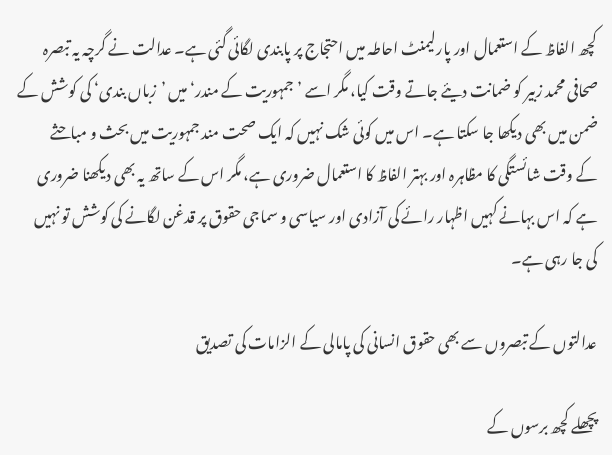کچھ الفاظ کے استعمال اور پارلیمنٹ احاطہ میں احتجاج پر پابندی لگائی گئی ہے۔ عدالت نے گرچہ یہ تبصرہ صحافی محمد زبیر کو ضمانت دیئے جاتے وقت کیا، مگر اسے ’جمہوریت کے مندر‘ میں ’زباں بندی‘ کی کوشش کے ضمن میں بھی دیکھا جا سکتا ہے۔ اس میں کوئی شک نہیں کہ ایک صحت مند جمہوریت میں بحث و مباحثے کے وقت شائستگی کا مظاہرہ اور بہتر الفاظ کا استعمال ضروری ہے، مگر اس کے ساتھ یہ بھی دیکھنا ضروری ہے کہ اس بہانے کہیں اظہار رائے کی آزادی اور سیاسی و سماجی حقوق پر قدغن لگانے کی کوشش تو نہیں کی جا رہی ہے۔

عدالتوں کے تبصروں سے بھی حقوق انسانی کی پامالی کے الزامات کی تصدیق

پچھلے کچھ برسوں کے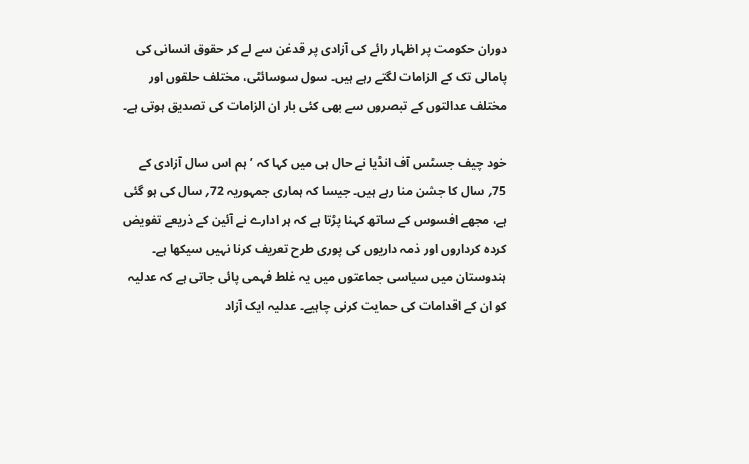دوران حکومت پر اظہار رائے کی آزادی پر قدغن سے لے کر حقوق انسانی کی پامالی تک کے الزامات لگتے رہے ہیں۔ سول سوسائٹی، مختلف حلقوں اور مختلف عدالتوں کے تبصروں سے بھی کئی بار ان الزامات کی تصدیق ہوتی ہے۔

خود چیف جسٹس آف انڈیا نے حال ہی میں کہا کہ ’ہم اس سال آزادی کے 75؍ سال کا جشن منا رہے ہیں۔ جیسا کہ ہماری جمہوریہ 72؍ سال کی ہو گئی ہے، مجھے افسوس کے ساتھ کہنا پڑتا ہے کہ ہر ادارے نے آئین کے ذریعے تفویض کردہ کرداروں اور ذمہ داریوں کی پوری طرح تعریف کرنا نہیں سیکھا ہے۔ ہندوستان میں سیاسی جماعتوں میں یہ غلط فہمی پائی جاتی ہے کہ عدلیہ کو ان کے اقدامات کی حمایت کرنی چاہیے۔ عدلیہ ایک آزاد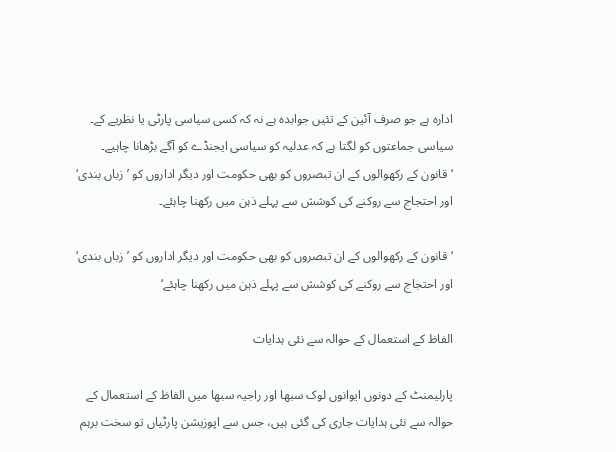ادارہ ہے جو صرف آئین کے تئیں جوابدہ ہے نہ کہ کسی سیاسی پارٹی یا نظریے کے۔ سیاسی جماعتوں کو لگتا ہے کہ عدلیہ کو سیاسی ایجنڈے کو آگے بڑھانا چاہیے۔ ‘قانون کے رکھوالوں کے ان تبصروں کو بھی حکومت اور دیگر اداروں کو ’زباں بندی‘ اور احتجاج سے روکنے کی کوشش سے پہلے ذہن میں رکھنا چاہئے۔

‘قانون کے رکھوالوں کے ان تبصروں کو بھی حکومت اور دیگر اداروں کو ’زباں بندی‘ اور احتجاج سے روکنے کی کوشش سے پہلے ذہن میں رکھنا چاہئے‘

الفاظ کے استعمال کے حوالہ سے نئی ہدایات

پارلیمنٹ کے دونوں ایوانوں لوک سبھا اور راجیہ سبھا میں الفاظ کے استعمال کے حوالہ سے نئی ہدایات جاری کی گئی ہیں، جس سے اپوزیشن پارٹیاں تو سخت برہم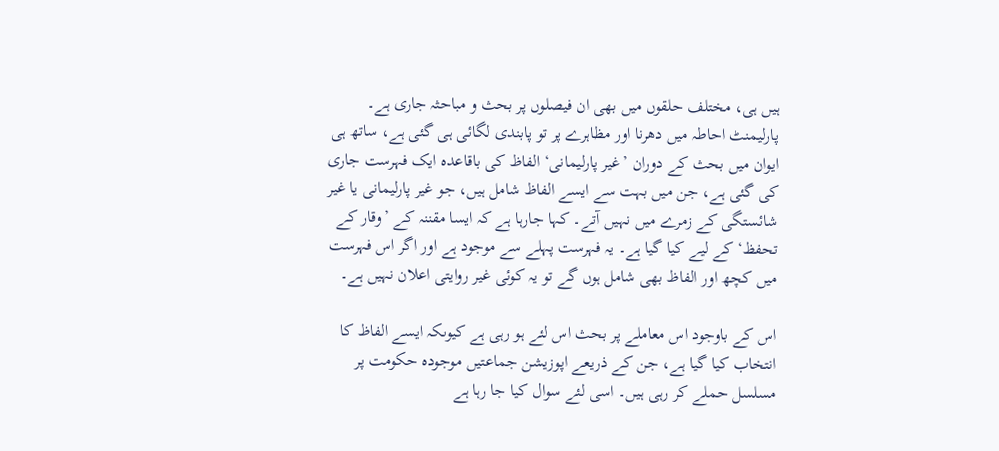ہیں ہی، مختلف حلقوں میں بھی ان فیصلوں پر بحث و مباحثہ جاری ہے۔ پارلیمنٹ احاطہ میں دھرنا اور مظاہرے پر تو پابندی لگائی ہی گئی ہے، ساتھ ہی ایوان میں بحث کے دوران ’غیر پارلیمانی‘ الفاظ کی باقاعدہ ایک فہرست جاری کی گئی ہے، جن میں بہت سے ایسے الفاظ شامل ہیں، جو غیر پارلیمانی یا غیر شائستگی کے زمرے میں نہیں آتے۔ کہا جارہا ہے کہ ایسا مقننہ کے ’وقار کے تحفظ‘ کے لیے کیا گیا ہے۔ یہ فہرست پہلے سے موجود ہے اور اگر اس فہرست میں کچھ اور الفاظ بھی شامل ہوں گے تو یہ کوئی غیر روایتی اعلان نہیں ہے۔

اس کے باوجود اس معاملے پر بحث اس لئے ہو رہی ہے کیوںکہ ایسے الفاظ کا انتخاب کیا گیا ہے، جن کے ذریعے اپوزیشن جماعتیں موجودہ حکومت پر مسلسل حملے کر رہی ہیں۔ اسی لئے سوال کیا جا رہا ہے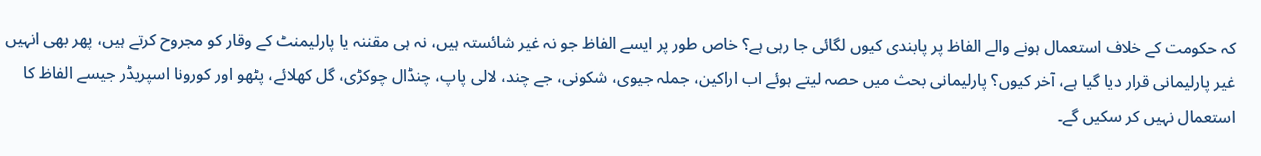کہ حکومت کے خلاف استعمال ہونے والے الفاظ پر پابندی کیوں لگائی جا رہی ہے؟ خاص طور پر ایسے الفاظ جو نہ غیر شائستہ ہیں، نہ ہی مقننہ یا پارلیمنٹ کے وقار کو مجروح کرتے ہیں، پھر بھی انہیں غیر پارلیمانی قرار دیا گیا ہے، آخر کیوں؟ پارلیمانی بحث میں حصہ لیتے ہوئے اب اراکین، جملہ جیوی، شکونی، جے چند، لالی پاپ، چنڈال چوکڑی، گل کھلائے، پٹھو اور کورونا اسپریڈر جیسے الفاظ کا استعمال نہیں کر سکیں گے۔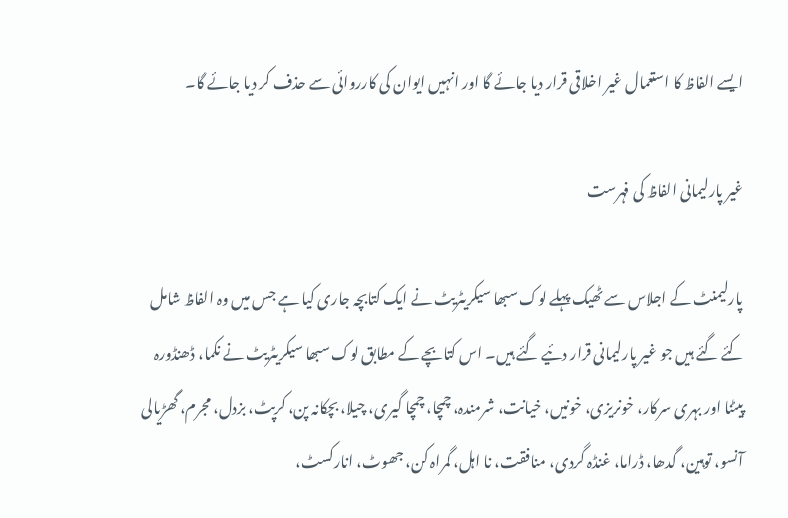ایسے الفاظ کا استعمال غیر اخلاقی قرار دیا جائے گا اور انہیں ایوان کی کارروائی سے حذف کر دیا جائے گا۔

غیر پارلیمانی الفاظ کی فہرست

پارلیمنٹ کے اجلاس سے ٹھیک پہلے لوک سبھا سیکریٹریٹ نے ایک کتابچہ جاری کیا ہے جس میں وہ الفاظ شامل کئے گئے ہیں جو غیر پارلیمانی قرار دئیے گئے ہیں۔ اس کتابچے کے مطابق لوک سبھا سیکریٹریٹ نے نکما، ڈھنڈورہ پیٹنا اور بہری سرکار، خونریزی، خونیں، خیانت، شرمندہ، چمچا، چمچا گیری، چیلا، بچکانہ پن، کرپٹ، بزدل، مجرم، گھڑیالی آنسو، توہین، گدھا، ڈراما، غنڈہ گردی، منافقت، نا اہل، گمراہ کن، جھوٹ، انارکسٹ،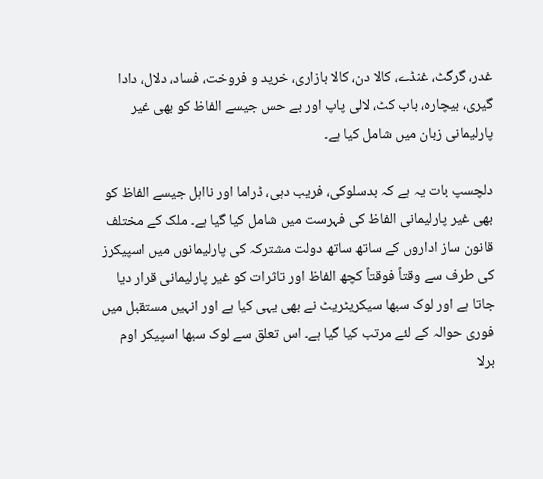غدر، گرگٹ، غنڈے، کالا دن، کالا بازاری، خرید و فروخت، فساد، دلال، دادا گیری، بیچارہ، باب کٹ، لالی پاپ اور بے حس جیسے الفاظ کو بھی غیر پارلیمانی زبان میں شامل کیا ہے۔

دلچسپ بات یہ ہے کہ بدسلوکی، فریب دہی، ڈراما اور نااہل جیسے الفاظ کو بھی غیر پارلیمانی الفاظ کی فہرست میں شامل کیا گیا ہے۔ ملک کے مختلف قانون ساز اداروں کے ساتھ ساتھ دولت مشترکہ کی پارلیمانوں میں اسپیکرز کی طرف سے وقتاً فوقتاً کچھ الفاظ اور تاثرات کو غیر پارلیمانی قرار دیا جاتا ہے اور لوک سبھا سیکریٹریٹ نے بھی یہی کیا ہے اور انہیں مستقبل میں فوری حوالہ کے لئے مرتب کیا گیا ہے۔ اس تعلق سے لوک سبھا اسپیکر اوم برلا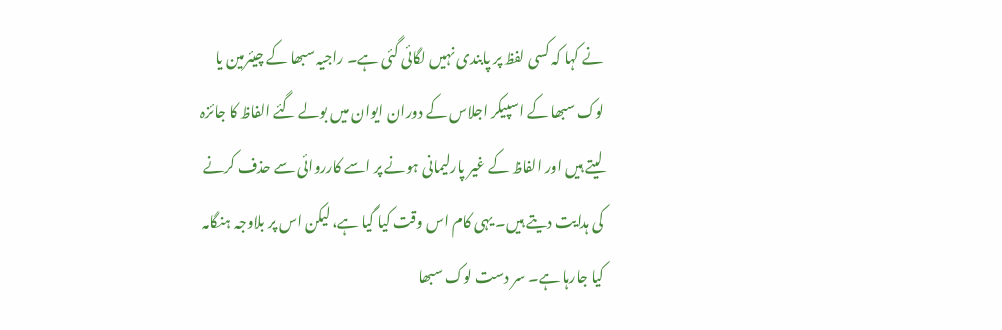نے کہا کہ کسی لفظ پر پابندی نہیں لگائی گئی ہے۔ راجیہ سبھا کے چیئرمین یا لوک سبھا کے اسپیکر اجلاس کے دوران ایوان میں بولے گئے الفاظ کا جائزہ لیتے ہیں اور الفاظ کے غیر پارلیمانی ہونے پر اسے کارروائی سے حذف کرنے کی ہدایت دیتے ہیں۔ یہی کام اس وقت کیا گیا ہے، لیکن اس پر بلاوجہ ہنگامہ کیا جارہا ہے۔ سر دست لوک سبھا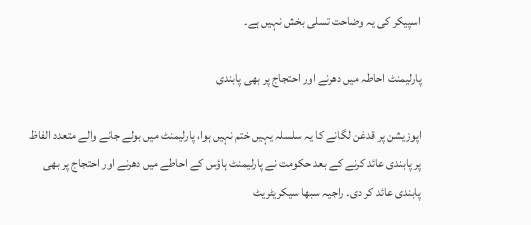اسپیکر کی یہ وضاحت تسلی بخش نہیں ہے۔

پارلیمنٹ احاطہ میں دھرنے اور احتجاج پر بھی پابندی

اپوزیشن پر قدغن لگانے کا یہ سلسلہ یہیں ختم نہیں ہوا، پارلیمنٹ میں بولے جانے والے متعدد الفاظ پر پابندی عائد کرنے کے بعد حکومت نے پارلیمنٹ ہاؤس کے احاطے میں دھرنے اور احتجاج پر بھی پابندی عائد کر دی۔ راجیہ سبھا سیکریٹریٹ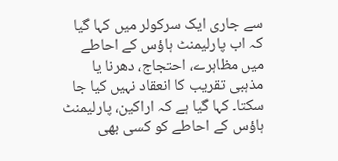سے جاری ایک سرکولر میں کہا گیا کہ اب پارلیمنٹ ہاؤس کے احاطے میں مظاہرے، احتجاج، دھرنا یا مذہبی تقریب کا انعقاد نہیں کیا جا سکتا۔ کہا گیا ہے کہ اراکین، پارلیمنٹ ہاؤس کے احاطے کو کسی بھی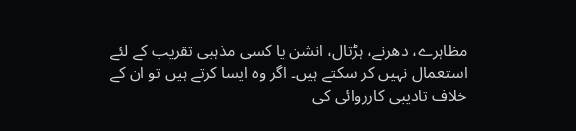مظاہرے، دھرنے، ہڑتال، انشن یا کسی مذہبی تقریب کے لئے استعمال نہیں کر سکتے ہیں۔ اگر وہ ایسا کرتے ہیں تو ان کے خلاف تادیبی کارروائی کی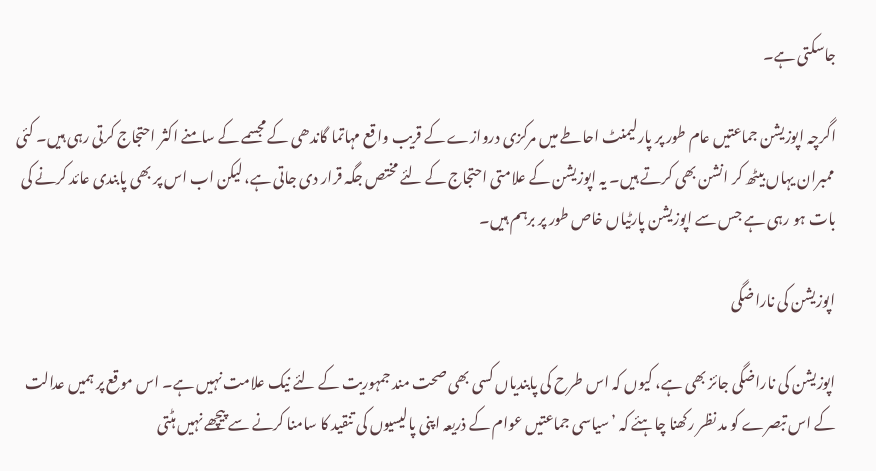جاسکتی ہے۔

اگرچہ اپوزیشن جماعتیں عام طور پر پارلیمنٹ احاطے میں مرکزی دروازے کے قریب واقع مہاتما گاندھی کے مجسمے کے سامنے اکثر احتجاج کرتی رہی ہیں۔ کئی ممبران یہاں بیٹھ کر انشن بھی کرتے ہیں۔ یہ اپوزیشن کے علامتی احتجاج کے لئے مختص جگہ قرار دی جاتی ہے، لیکن اب اس پر بھی پابندی عائد کرنے کی بات ہو رہی ہے جس سے اپوزیشن پارٹیاں خاص طور پر برہم ہیں۔

اپوزیشن کی ناراضگی

اپوزیشن کی ناراضگی جائز بھی ہے، کیوں کہ اس طرح کی پابندیاں کسی بھی صحت مند جمہوریت کے لئے نیک علامت نہیں ہے۔ اس موقع پر ہمیں عدالت کے اس تبصرے کو مد نظر رکھنا چاہئے کہ ’سیاسی جماعتیں عوام کے ذریعہ اپنی پالیسیوں کی تنقید کا سامنا کرنے سے پیچھے نہیں ہٹتی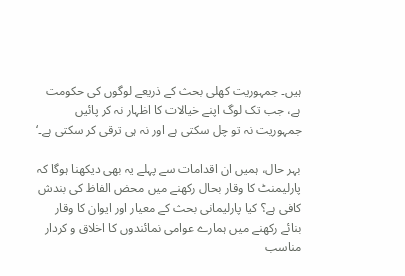ہیں۔ جمہوریت کھلی بحث کے ذریعے لوگوں کی حکومت ہے، جب تک لوگ اپنے خیالات کا اظہار نہ کر پائیں جمہوریت نہ تو چل سکتی ہے اور نہ ہی ترقی کر سکتی ہے۔‘

بہر حال، ہمیں ان اقدامات سے پہلے یہ بھی دیکھنا ہوگا کہ پارلیمنٹ کا وقار بحال رکھنے میں محض الفاظ کی بندش کافی ہے؟ کیا پارلیمانی بحث کے معیار اور ایوان کا وقار بنائے رکھنے میں ہمارے عوامی نمائندوں کا اخلاق و کردار مناسب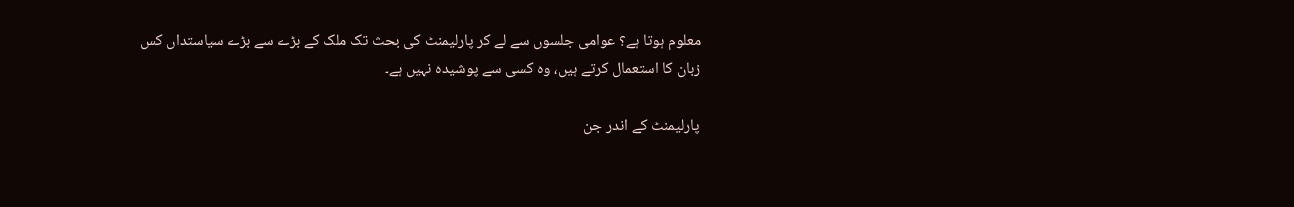معلوم ہوتا ہے؟ عوامی جلسوں سے لے کر پارلیمنٹ کی بحث تک ملک کے بڑے سے بڑے سیاستداں کس زبان کا استعمال کرتے ہیں، وہ کسی سے پوشیدہ نہیں ہے۔

پارلیمنٹ کے اندر جن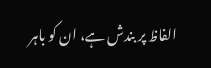الفاظ پر بندش ہے، ان کو باہر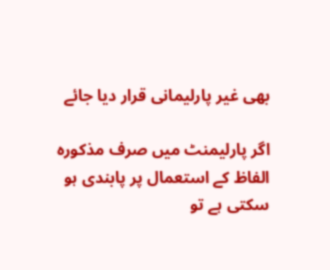بھی غیر پارلیمانی قرار دیا جائے

اگر پارلیمنٹ میں صرف مذکورہ الفاظ کے استعمال پر پابندی ہو سکتی ہے تو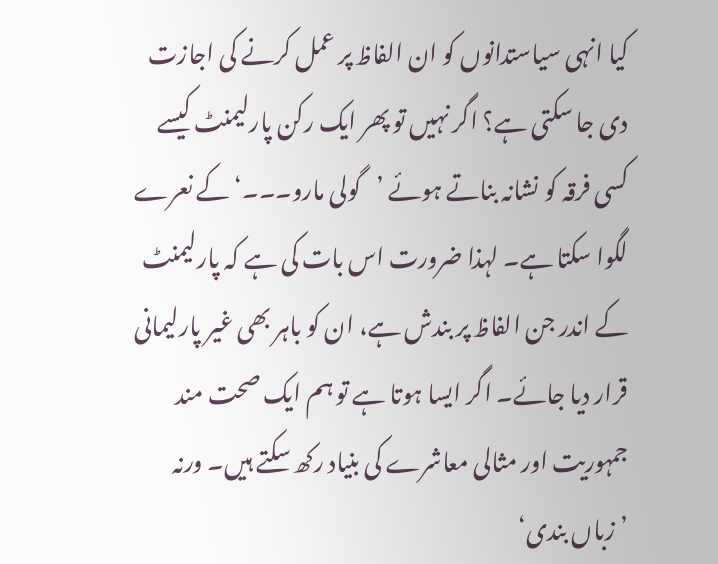کیا انہی سیاستدانوں کو ان الفاظ پر عمل کرنے کی اجازت دی جا سکتی ہے؟ اگر نہیں تو پھر ایک رکن پارلیمنٹ کیسے کسی فرقہ کو نشانہ بناتے ہوئے ’گولی مارو۔۔۔‘ کے نعرے لگوا سکتا ہے۔ لہذا ضرورت اس بات کی ہے کہ پارلیمنٹ کے اندر جن الفاظ پر بندش ہے، ان کو باہر بھی غیر پارلیمانی قرار دیا جائے۔ اگر ایسا ہوتا ہے تو ہم ایک صحت مند جمہوریت اور مثالی معاشرے کی بنیاد رکھ سکتے ہیں۔ ورنہ ’زباں بندی‘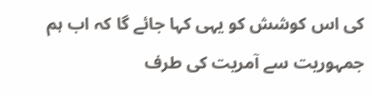کی اس کوشش کو یہی کہا جائے گا کہ اب ہم جمہوریت سے آمریت کی طرف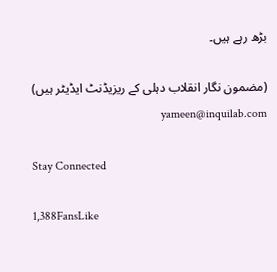بڑھ رہے ہیں۔

(مضمون نگار انقلاب دہلی کے ریزیڈنٹ ایڈیٹر ہیں) yameen@inquilab.com

Stay Connected

1,388FansLike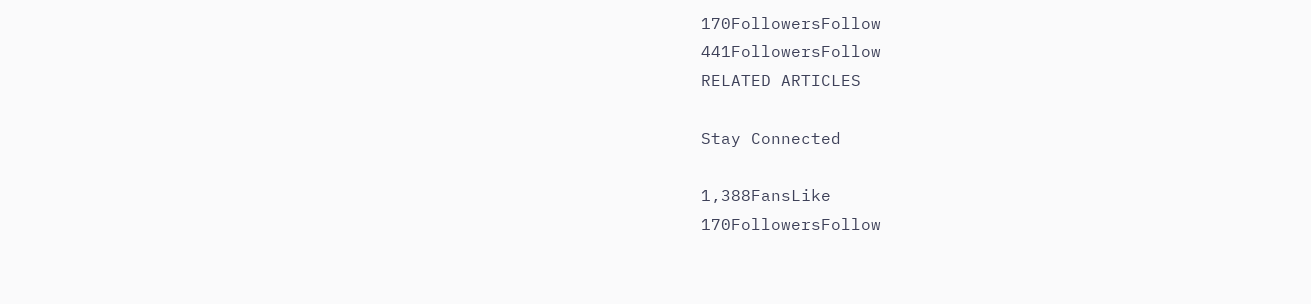170FollowersFollow
441FollowersFollow
RELATED ARTICLES

Stay Connected

1,388FansLike
170FollowersFollow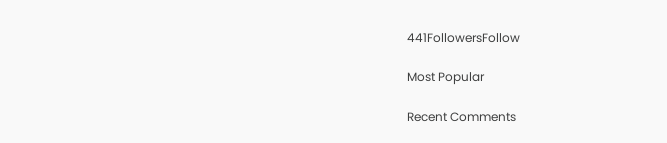441FollowersFollow

Most Popular

Recent Comments